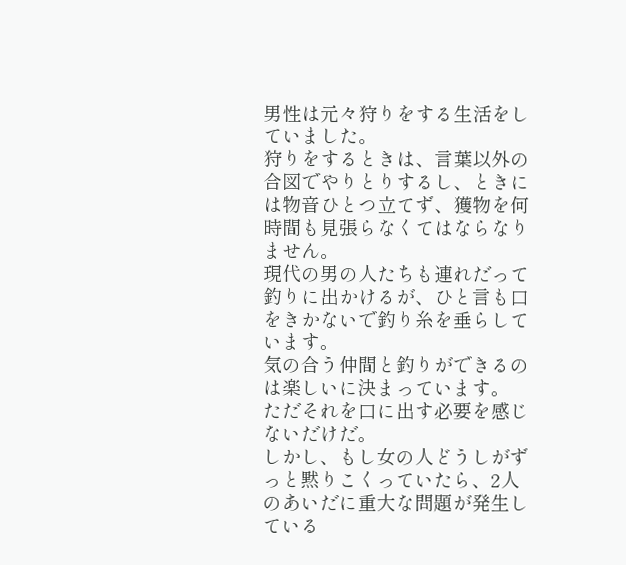男性は元々狩りをする生活をしていました。
狩りをするときは、言葉以外の合図でやりとりするし、ときには物音ひとつ立てず、獲物を何時間も見張らなくてはならなりません。
現代の男の人たちも連れだって釣りに出かけるが、ひと言も口をきかないで釣り糸を垂らしています。
気の合う仲間と釣りができるのは楽しいに決まっています。
ただそれを口に出す必要を感じないだけだ。
しかし、もし女の人どうしがずっと黙りこくっていたら、2人のあいだに重大な問題が発生している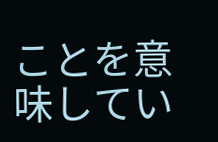ことを意味してい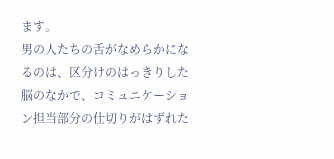ます。
男の人たちの舌がなめらかになるのは、区分けのはっきりした脳のなかで、コミュニケーション担当部分の仕切りがはずれた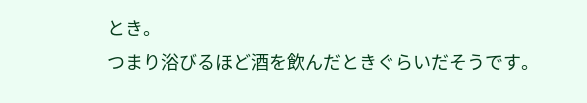とき。
つまり浴びるほど酒を飲んだときぐらいだそうです。